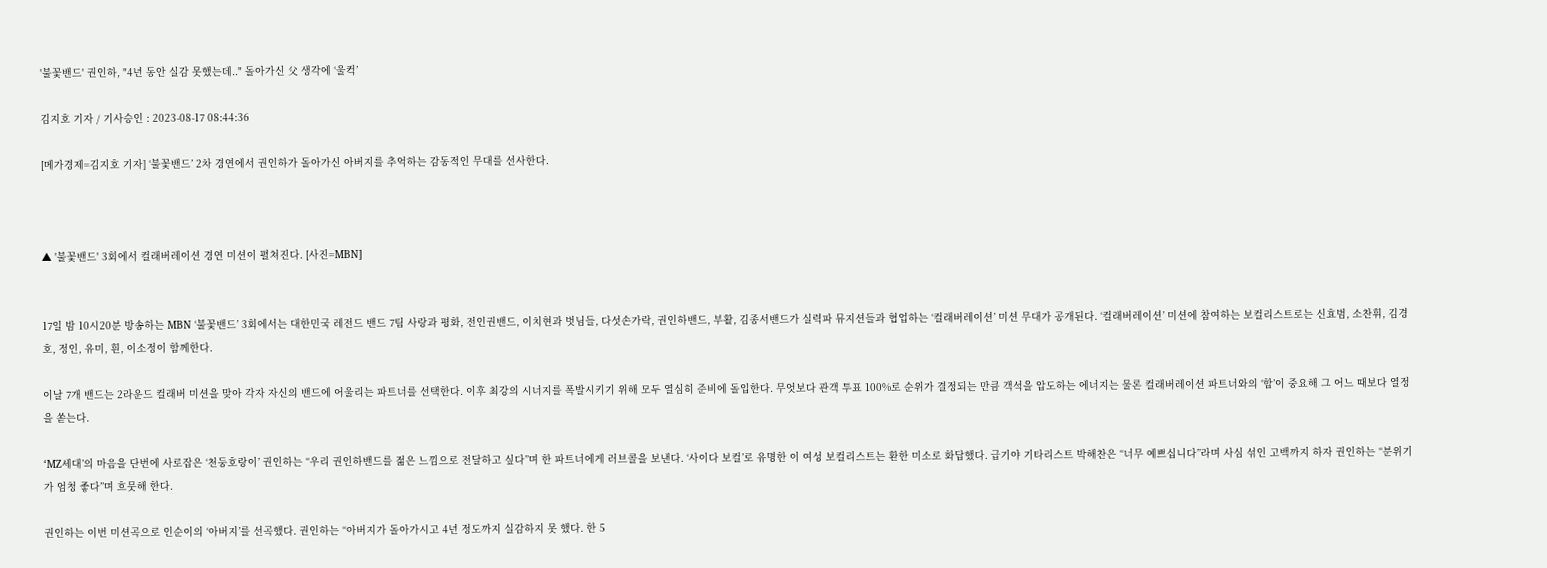'불꽃밴드' 권인하, "4년 동안 실감 못했는데.." 돌아가신 父 생각에 ‘울컥’

김지호 기자 / 기사승인 : 2023-08-17 08:44:36

[메가경제=김지호 기자] ‘불꽃밴드’ 2차 경연에서 권인하가 돌아가신 아버지를 추억하는 감동적인 무대를 선사한다.



▲ '불꽃밴드' 3회에서 컬래버레이션 경연 미션이 펼쳐진다. [사진=MBN]


17일 밤 10시20분 방송하는 MBN ‘불꽃밴드’ 3회에서는 대한민국 레전드 밴드 7팀 사랑과 평화, 전인권밴드, 이치현과 벗님들, 다섯손가락, 권인하밴드, 부활, 김종서밴드가 실력파 뮤지션들과 협업하는 ‘컬래버레이션’ 미션 무대가 공개된다. ‘컬래버레이션’ 미션에 참여하는 보컬리스트로는 신효범, 소찬휘, 김경호, 정인, 유미, 흰, 이소정이 함께한다.

이날 7개 밴드는 2라운드 컬래버 미션을 맞아 각자 자신의 밴드에 어울리는 파트너를 선택한다. 이후 최강의 시너지를 폭발시키기 위해 모두 열심히 준비에 돌입한다. 무엇보다 관객 투표 100%로 순위가 결정되는 만큼 객석을 압도하는 에너지는 물론 컬래버레이션 파트너와의 ‘합’이 중요해 그 어느 때보다 열정을 쏟는다.

‘MZ세대’의 마음을 단번에 사로잡은 ‘천둥호랑이’ 권인하는 “우리 권인하밴드를 젊은 느낌으로 전달하고 싶다”며 한 파트너에게 러브콜을 보낸다. ‘사이다 보컬’로 유명한 이 여성 보컬리스트는 환한 미소로 화답했다. 급기야 기타리스트 박해찬은 “너무 예쁘십니다”라며 사심 섞인 고백까지 하자 권인하는 “분위기가 엄청 좋다”며 흐뭇해 한다.

권인하는 이번 미션곡으로 인순이의 ‘아버지’를 선곡했다. 권인하는 “아버지가 돌아가시고 4년 정도까지 실감하지 못 했다. 한 5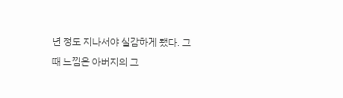년 정도 지나서야 실감하게 됐다. 그때 느낌은 아버지의 그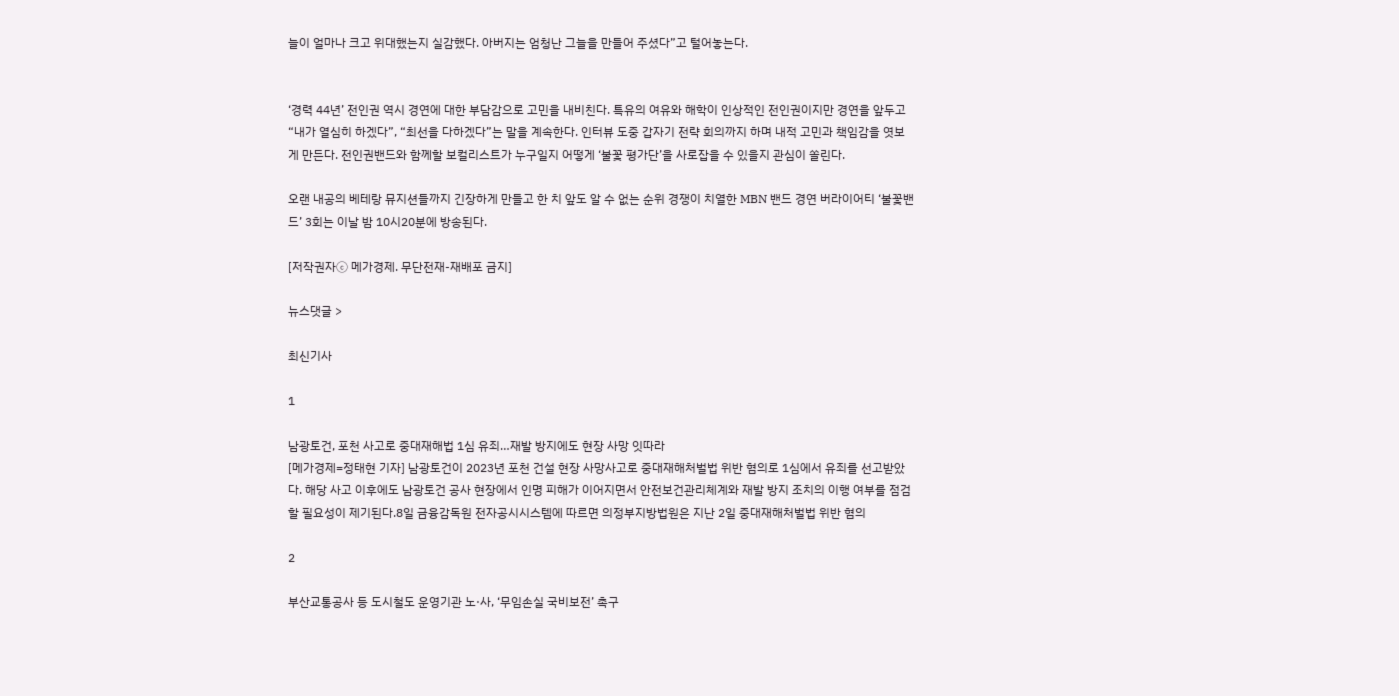늘이 얼마나 크고 위대했는지 실감했다. 아버지는 엄청난 그늘을 만들어 주셨다”고 털어놓는다.


‘경력 44년’ 전인권 역시 경연에 대한 부담감으로 고민을 내비친다. 특유의 여유와 해학이 인상적인 전인권이지만 경연을 앞두고 “내가 열심히 하겠다”, “최선을 다하겠다”는 말을 계속한다. 인터뷰 도중 갑자기 전략 회의까지 하며 내적 고민과 책임감을 엿보게 만든다. 전인권밴드와 함께할 보컬리스트가 누구일지 어떻게 ‘불꽃 평가단’을 사로잡을 수 있을지 관심이 쏠린다.

오랜 내공의 베테랑 뮤지션들까지 긴장하게 만들고 한 치 앞도 알 수 없는 순위 경쟁이 치열한 MBN 밴드 경연 버라이어티 ‘불꽃밴드’ 3회는 이날 밤 10시20분에 방송된다.

[저작권자ⓒ 메가경제. 무단전재-재배포 금지]

뉴스댓글 >

최신기사

1

남광토건, 포천 사고로 중대재해법 1심 유죄…재발 방지에도 현장 사망 잇따라
[메가경제=정태현 기자] 남광토건이 2023년 포천 건설 현장 사망사고로 중대재해처벌법 위반 혐의로 1심에서 유죄를 선고받았다. 해당 사고 이후에도 남광토건 공사 현장에서 인명 피해가 이어지면서 안전보건관리체계와 재발 방지 조치의 이행 여부를 점검할 필요성이 제기된다.8일 금융감독원 전자공시시스템에 따르면 의정부지방법원은 지난 2일 중대재해처벌법 위반 혐의

2

부산교통공사 등 도시철도 운영기관 노·사, ‘무임손실 국비보전’ 촉구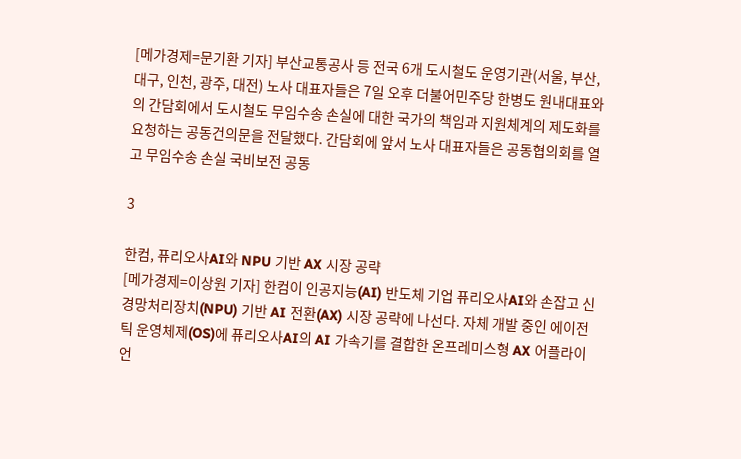[메가경제=문기환 기자] 부산교통공사 등 전국 6개 도시철도 운영기관(서울, 부산, 대구, 인천, 광주, 대전) 노사 대표자들은 7일 오후 더불어민주당 한병도 원내대표와의 간담회에서 도시철도 무임수송 손실에 대한 국가의 책임과 지원체계의 제도화를 요청하는 공동건의문을 전달했다. 간담회에 앞서 노사 대표자들은 공동협의회를 열고 무임수송 손실 국비보전 공동

3

한컴, 퓨리오사AI와 NPU 기반 AX 시장 공략
[메가경제=이상원 기자] 한컴이 인공지능(AI) 반도체 기업 퓨리오사AI와 손잡고 신경망처리장치(NPU) 기반 AI 전환(AX) 시장 공략에 나선다. 자체 개발 중인 에이전틱 운영체제(OS)에 퓨리오사AI의 AI 가속기를 결합한 온프레미스형 AX 어플라이언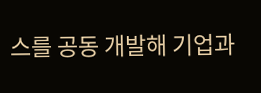스를 공동 개발해 기업과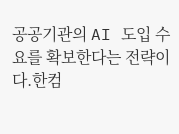공공기관의 AI 도입 수요를 확보한다는 전략이다.한컴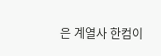은 계열사 한컴이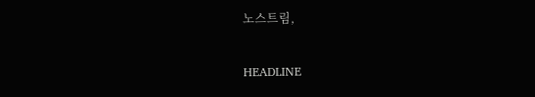노스트림,

HEADLINE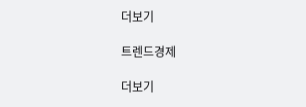더보기

트렌드경제

더보기